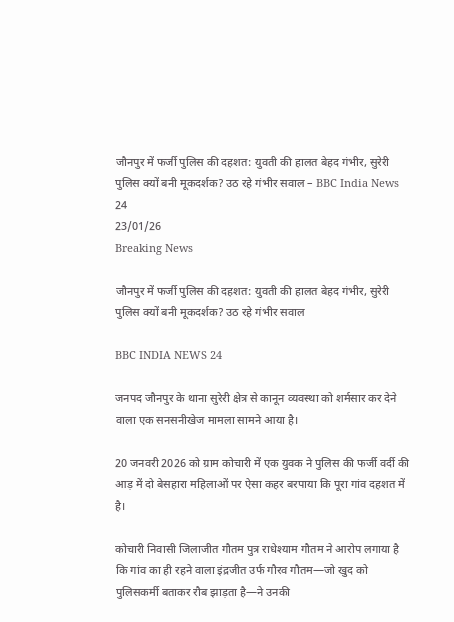जौनपुर में फर्जी पुलिस की दहशत: युवती की हालत बेहद गंभीर, सुरेरी पुलिस क्यों बनी मूकदर्शक? उठ रहे गंभीर सवाल – BBC India News 24
23/01/26
Breaking News

जौनपुर में फर्जी पुलिस की दहशत: युवती की हालत बेहद गंभीर, सुरेरी पुलिस क्यों बनी मूकदर्शक? उठ रहे गंभीर सवाल

BBC INDIA NEWS 24

जनपद जौनपुर के थाना सुरेरी क्षेत्र से कानून व्यवस्था को शर्मसार कर देने वाला एक सनसनीखेज मामला सामने आया है।

20 जनवरी 2026 को ग्राम कोचारी में एक युवक ने पुलिस की फर्जी वर्दी की आड़ में दो बेसहारा महिलाओं पर ऐसा कहर बरपाया कि पूरा गांव दहशत में है।

कोचारी निवासी जिलाजीत गौतम पुत्र राधेश्याम गौतम ने आरोप लगाया है कि गांव का ही रहने वाला इंद्रजीत उर्फ गौरव गौतम—जो खुद को पुलिसकर्मी बताकर रौब झाड़ता है—ने उनकी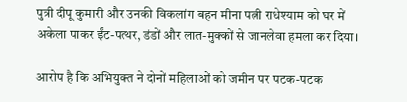पुत्री दीपू कुमारी और उनकी विकलांग बहन मीना पत्नी राधेश्याम को घर में अकेला पाकर ईंट-पत्थर, डंडों और लात-मुक्कों से जानलेवा हमला कर दिया।

आरोप है कि अभियुक्त ने दोनों महिलाओं को जमीन पर पटक-पटक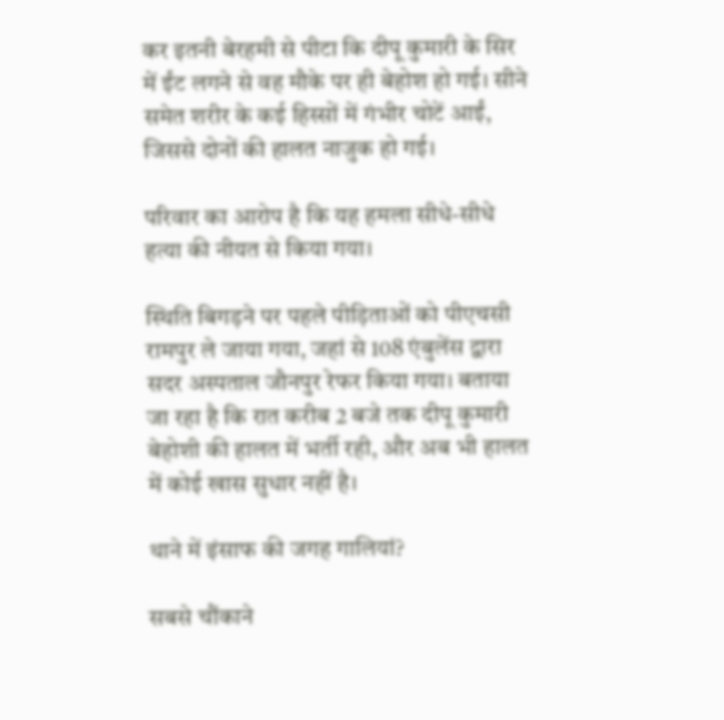कर इतनी बेरहमी से पीटा कि दीपू कुमारी के सिर में ईंट लगने से वह मौके पर ही बेहोश हो गई। सीने समेत शरीर के कई हिस्सों में गंभीर चोटें आईं, जिससे दोनों की हालत नाजुक हो गई।

परिवार का आरोप है कि यह हमला सीधे-सीधे हत्या की नीयत से किया गया।

स्थिति बिगड़ने पर पहले पीड़िताओं को पीएचसी रामपुर ले जाया गया, जहां से 108 एंबुलेंस द्वारा सदर अस्पताल जौनपुर रेफर किया गया। बताया जा रहा है कि रात करीब 2 बजे तक दीपू कुमारी बेहोशी की हालत में भर्ती रही, और अब भी हालत में कोई खास सुधार नहीं है।

थाने में इंसाफ की जगह गालियां?

सबसे चौंकाने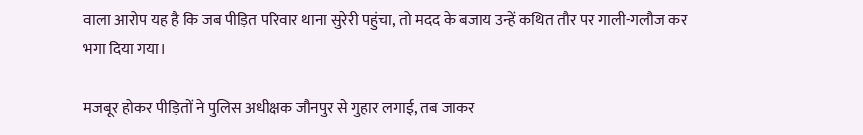वाला आरोप यह है कि जब पीड़ित परिवार थाना सुरेरी पहुंचा, तो मदद के बजाय उन्हें कथित तौर पर गाली-गलौज कर भगा दिया गया।

मजबूर होकर पीड़ितों ने पुलिस अधीक्षक जौनपुर से गुहार लगाई, तब जाकर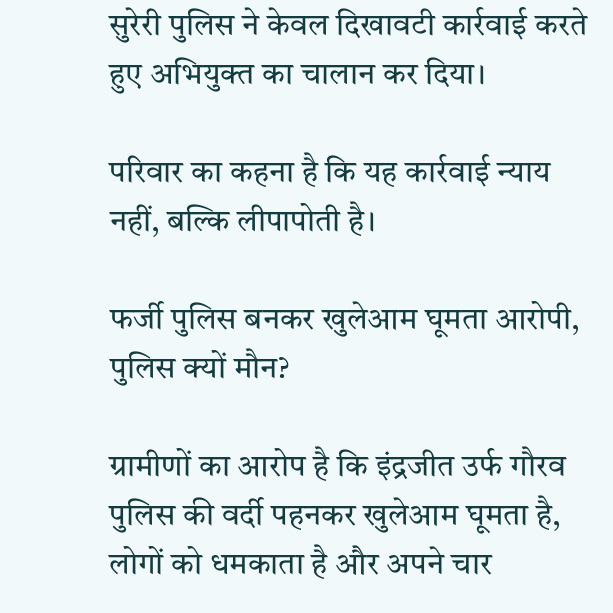सुरेरी पुलिस ने केवल दिखावटी कार्रवाई करते हुए अभियुक्त का चालान कर दिया।

परिवार का कहना है कि यह कार्रवाई न्याय नहीं, बल्कि लीपापोती है।

फर्जी पुलिस बनकर खुलेआम घूमता आरोपी, पुलिस क्यों मौन?

ग्रामीणों का आरोप है कि इंद्रजीत उर्फ गौरव पुलिस की वर्दी पहनकर खुलेआम घूमता है, लोगों को धमकाता है और अपने चार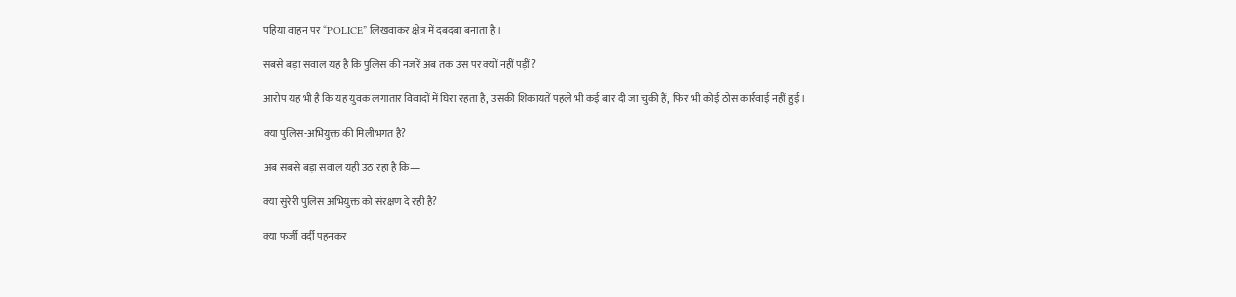पहिया वाहन पर “POLICE” लिखवाकर क्षेत्र में दबदबा बनाता है।

सबसे बड़ा सवाल यह है कि पुलिस की नजरें अब तक उस पर क्यों नहीं पड़ीं?

आरोप यह भी है कि यह युवक लगातार विवादों में घिरा रहता है, उसकी शिकायतें पहले भी कई बार दी जा चुकी हैं, फिर भी कोई ठोस कार्रवाई नहीं हुई।

क्या पुलिस-अभियुक्त की मिलीभगत है?

अब सबसे बड़ा सवाल यही उठ रहा है कि—

क्या सुरेरी पुलिस अभियुक्त को संरक्षण दे रही है?

क्या फर्जी वर्दी पहनकर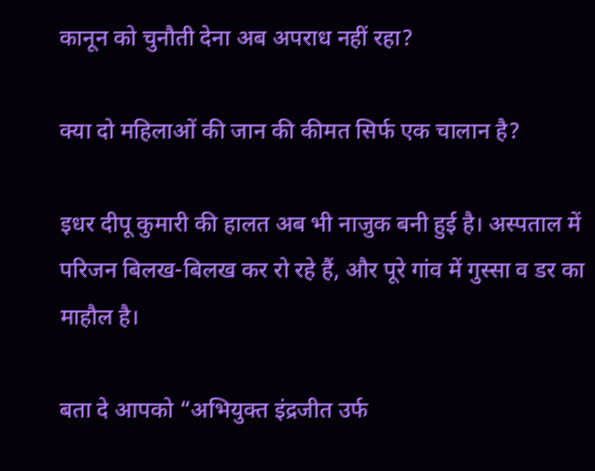कानून को चुनौती देना अब अपराध नहीं रहा?

क्या दो महिलाओं की जान की कीमत सिर्फ एक चालान है?

इधर दीपू कुमारी की हालत अब भी नाजुक बनी हुई है। अस्पताल में परिजन बिलख-बिलख कर रो रहे हैं, और पूरे गांव में गुस्सा व डर का माहौल है।

बता दे आपको “अभियुक्त इंद्रजीत उर्फ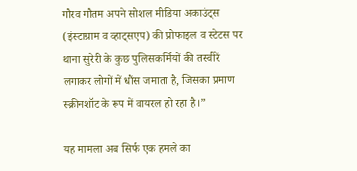गौरव गौतम अपने सोशल मीडिया अकाउंट्स (इंस्टाग्राम व व्हाट्सएप) की प्रोफाइल व स्टेटस पर थाना सुरेरी के कुछ पुलिसकर्मियों की तस्वीरें लगाकर लोगों में धौंस जमाता है, जिसका प्रमाण स्क्रीनशॉट के रूप में वायरल हो रहा है।”

यह मामला अब सिर्फ एक हमले का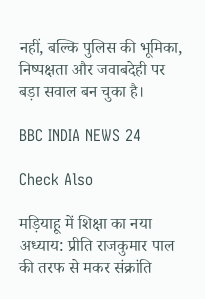नहीं, बल्कि पुलिस की भूमिका, निष्पक्षता और जवाबदेही पर बड़ा सवाल बन चुका है।

BBC INDIA NEWS 24

Check Also

मड़ियाहू में शिक्षा का नया अध्याय: प्रीति राजकुमार पाल की तरफ से मकर संक्रांति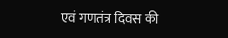एवं गणतंत्र दिवस की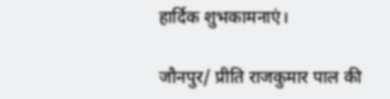हार्दिक शुभकामनाएं।

जौनपुर/ प्रीति राजकुमार पाल की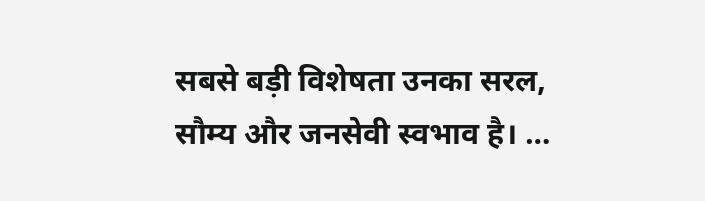सबसे बड़ी विशेषता उनका सरल, सौम्य और जनसेवी स्वभाव है। …